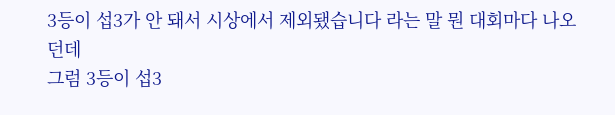3등이 섭3가 안 돼서 시상에서 제외됐습니다 라는 말 뭔 대회마다 나오던데
그럼 3등이 섭3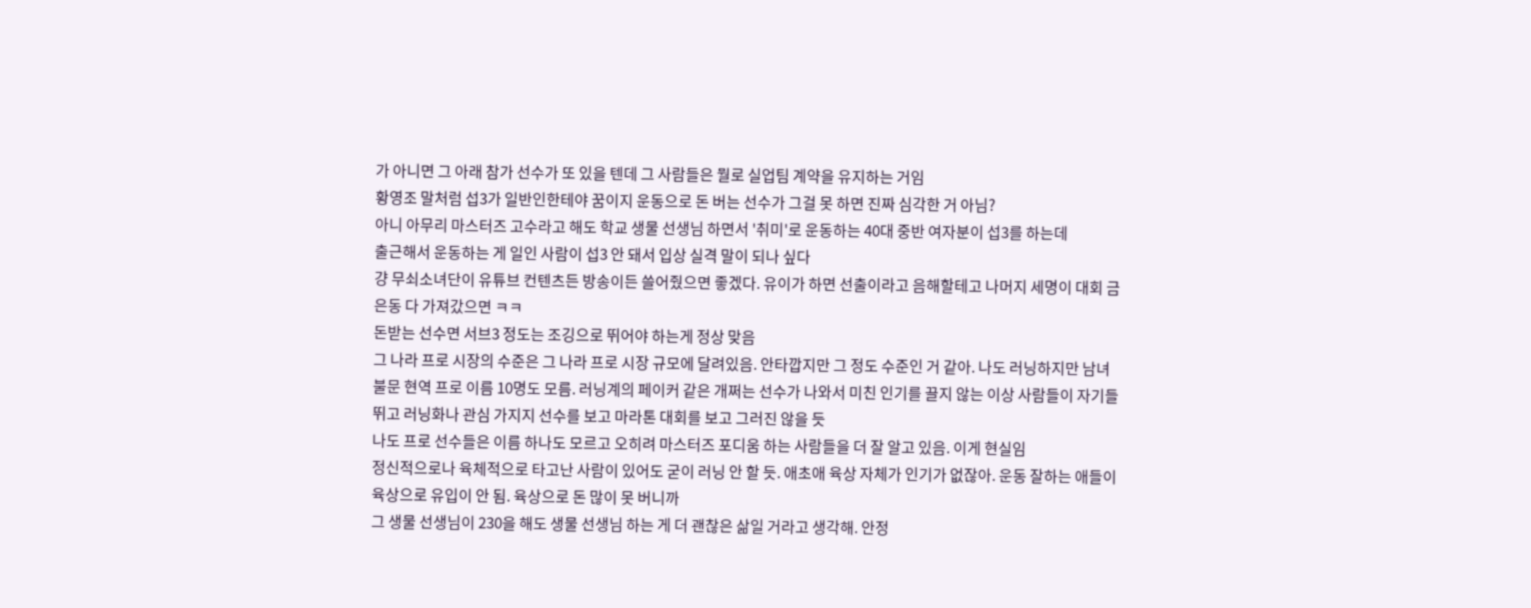가 아니면 그 아래 참가 선수가 또 있을 텐데 그 사람들은 뭘로 실업팀 계약을 유지하는 거임
황영조 말처럼 섭3가 일반인한테야 꿈이지 운동으로 돈 버는 선수가 그걸 못 하면 진짜 심각한 거 아님?
아니 아무리 마스터즈 고수라고 해도 학교 생물 선생님 하면서 '취미'로 운동하는 40대 중반 여자분이 섭3를 하는데
출근해서 운동하는 게 일인 사람이 섭3 안 돼서 입상 실격 말이 되나 싶다
걍 무쇠소녀단이 유튜브 컨텐츠든 방송이든 쓸어줬으면 좋겠다. 유이가 하면 선출이라고 음해할테고 나머지 세명이 대회 금은동 다 가져갔으면 ㅋㅋ
돈받는 선수면 서브3 정도는 조깅으로 뛰어야 하는게 정상 맞음
그 나라 프로 시장의 수준은 그 나라 프로 시장 규모에 달려있음. 안타깝지만 그 정도 수준인 거 같아. 나도 러닝하지만 남녀 불문 현역 프로 이름 10명도 모름. 러닝계의 페이커 같은 개쩌는 선수가 나와서 미친 인기를 끌지 않는 이상 사람들이 자기들 뛰고 러닝화나 관심 가지지 선수를 보고 마라톤 대회를 보고 그러진 않을 듯
나도 프로 선수들은 이름 하나도 모르고 오히려 마스터즈 포디움 하는 사람들을 더 잘 알고 있음. 이게 현실임
정신적으로나 육체적으로 타고난 사람이 있어도 굳이 러닝 안 할 듯. 애초애 육상 자체가 인기가 없잖아. 운동 잘하는 애들이 육상으로 유입이 안 됨. 육상으로 돈 많이 못 버니까
그 생물 선생님이 230을 해도 생물 선생님 하는 게 더 괜찮은 삶일 거라고 생각해. 안정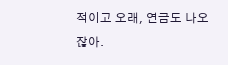적이고 오래, 연금도 나오잖아.